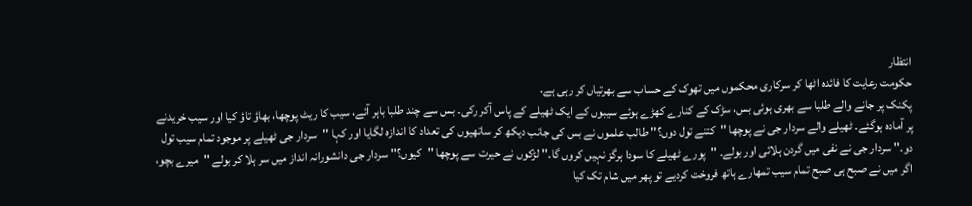انتظار
حکومت رعایت کا فائدہ اٹھا کر سرکاری محکموں میں تھوک کے حساب سے بھرتیاں کر رہی ہے.
پکنک پر جانے والے طلبا سے بھری ہوئی بس، سڑک کے کنارے کھڑے ہوئے سیبوں کے ایک ٹھیلے کے پاس آکر رکی۔ بس سے چند طلبا باہر آئے، سیب کا ریٹ پوچھا، بھاؤ تاؤ کیا اور سیب خریدنے پر آمادہ ہوگئے۔ ٹھیلے والے سردار جی نے پوچھا ''کتنے تول دوں؟'' طالب علموں نے بس کی جانب دیکھ کر ساتھیوں کی تعداد کا اندازہ لگایا اور کہا ''سردار جی ٹھیلے پر موجود تمام سیب تول دو۔'' سردار جی نے نفی میں گردن ہلائی اور بولے۔ ''پورے ٹھیلے کا سودا ہرگز نہیں کروں گا۔'' لڑکوں نے حیرت سے پوچھا ''کیوں؟'' سردار جی دانشورانہ انداز میں سر ہلا کر بولے ''میرے بچو، اگر میں نے صبح ہی صبح تمام سیب تمھارے ہاتھ فروخت کردیے تو پھر میں شام تک کیا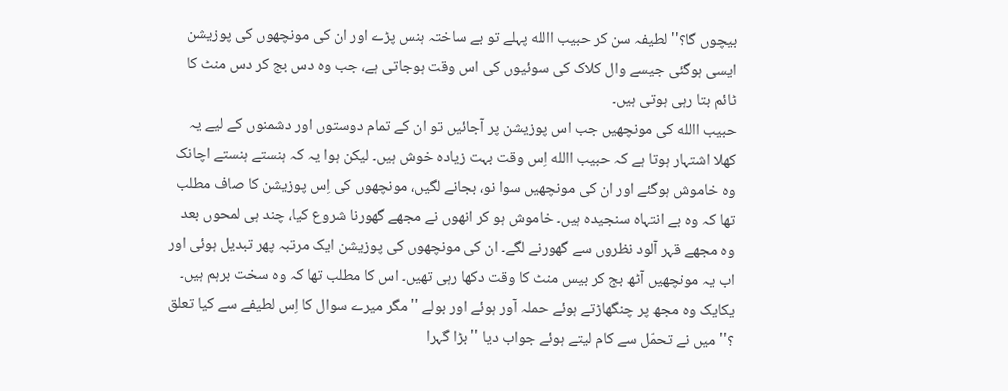بیچوں گا؟'' لطیفہ سن کر حبیب االله پہلے تو بے ساختہ ہنس پڑے اور ان کی مونچھوں کی پوزیشن ایسی ہوگئی جیسے وال کلاک کی سوئیوں کی اس وقت ہوجاتی ہے، جب وہ دس بج کر دس منٹ کا ٹائم بتا رہی ہوتی ہیں۔
حبیب االله کی مونچھیں جب اس پوزیشن پر آجائیں تو ان کے تمام دوستوں اور دشمنوں کے لیے یہ کھلا اشتہار ہوتا ہے کہ حبیب االله اِس وقت بہت زیادہ خوش ہیں۔ لیکن ہوا یہ کہ ہنستے ہنستے اچانک وہ خاموش ہوگئے اور ان کی مونچھیں سوا نو، بجانے لگیں، مونچھوں کی اِس پوزیشن کا صاف مطلب تھا کہ وہ بے انتہاہ سنجیدہ ہیں۔ خاموش ہو کر انھوں نے مجھے گھورنا شروع کیا، چند ہی لمحوں بعد وہ مجھے قہر آلود نظروں سے گھورنے لگے۔ ان کی مونچھوں کی پوزیشن ایک مرتبہ پھر تبدیل ہوئی اور اب یہ مونچھیں آٹھ بج کر بیس منٹ کا وقت دکھا رہی تھیں۔ اس کا مطلب تھا کہ وہ سخت برہم ہیں۔ یکایک وہ مجھ پر چنگھاڑتے ہوئے حملہ آور ہوئے اور بولے ''مگر میرے سوال کا اِس لطیفے سے کیا تعلق ؟'' میں نے تحمّل سے کام لیتے ہوئے جواب دیا ''بڑا گہرا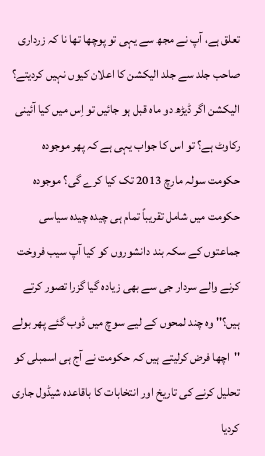تعلق ہے، آپ نے مجھ سے یہی تو پوچھا تھا نا کہ زرداری صاحب جلد سے جلد الیکشن کا اعلان کیوں نہیں کردیتے؟ الیکشن اگر ڈیڑھ دو ماہ قبل ہو جائیں تو اِس میں کیا آئینی رکاوٹ ہے؟ تو اس کا جواب یہی ہے کہ پھر موجودہ حکومت سولہ مارچ 2013 تک کیا کرے گی؟ موجودہ حکومت میں شامل تقریباً تمام ہی چیدہ چیدہ سیاسی جماعتوں کے سکہ بند دانشوروں کو کیا آپ سیب فروخت کرنے والے سردار جی سے بھی زیادہ گیا گزرا تصور کرتے ہیں؟'' وہ چند لمحوں کے لیے سوچ میں ڈوب گئے پھر بولے ''اچھا فرض کرلیتے ہیں کہ حکومت نے آج ہی اسمبلی کو تحلیل کرنے کی تاریخ اور انتخابات کا باقاعدہ شیڈول جاری کردیا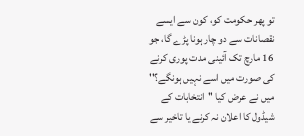تو پھر حکومت کو، کون سے ایسے نقصانات سے دو چار ہونا پڑے گا، جو 16 مارچ تک آئینی مدت پوری کرنے کی صورت میں اسے نہیں ہونگے؟'' میں نے عرض کیا ''انتخابات کے شیڈول کا اعلان نہ کرنے یا تاخیر سے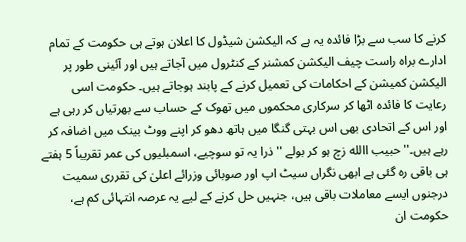کرنے کا سب سے بڑا فائدہ یہ ہے کہ الیکشن شیڈول کا اعلان ہوتے ہی حکومت کے تمام ادارے براہ راست چیف الیکشن کمشنر کے کنٹرول میں آجاتے ہیں اور آئینی طور پر الیکشن کمیشن کے احکامات کی تعمیل کرنے کے پابند ہوجاتے ہیں۔ حکومت اسی رعایت کا فائدہ اٹھا کر سرکاری محکموں میں تھوک کے حساب سے بھرتیاں کر رہی ہے اور اس کے اتحادی بھی اس بہتی گنگا میں ہاتھ دھو کر اپنے ووٹ بینک میں اضافہ کر رہے ہیں۔'' حبیب االله زچ ہو کر بولے ''ذرا یہ تو سوچیے، اسمبلیوں کی عمر تقریباً 5 ہفتے ہی باقی رہ گئی ہے ابھی نگراں سیٹ اپ اور صوبائی وزرائے اعلیٰ کی تقرری سمیت درجنوں ایسے معاملات باقی ہیں، جنہیں حل کرنے کے لیے یہ عرصہ انتہائی کم ہے، حکومت ان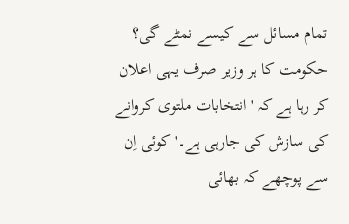تمام مسائل سے کیسے نمٹے گی؟ حکومت کا ہر وزیر صرف یہی اعلان کر رہا ہے کہ 'انتخابات ملتوی کروانے کی سازش کی جارہی ہے۔' کوئی اِن سے پوچھے کہ بھائی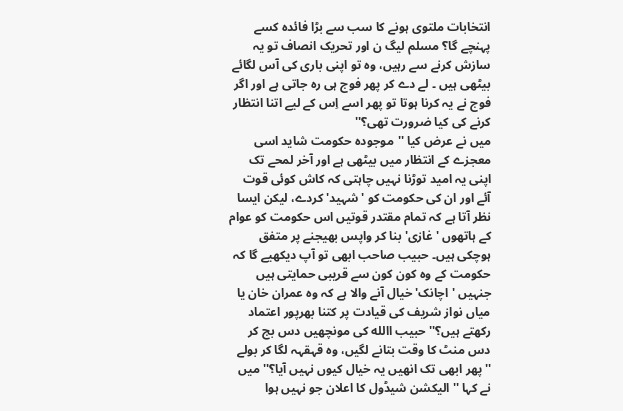انتخابات ملتوی ہونے کا سب سے بڑا فائدہ کسے پہنچے گا؟ مسلم لیگ ن اور تحریک انصاف تو یہ سازش کرنے سے رہیں، وہ تو اپنی باری کی آس لگائے بیٹھی ہیں ۔ لے دے کر پھر فوج ہی رہ جاتی ہے اور اگر فوج نے یہ کرنا ہوتا تو پھر اسے اِس کے لیے اتنا انتظار کرنے کی کیا ضرورت تھی؟''
میں نے عرض کیا ''موجودہ حکومت شاید اسی معجزے کے انتظار میں بیٹھی ہے اور آخر لمحے تک اپنی یہ امید توڑنا نہیں چاہتی کہ کاش کوئی قوت آئے اور ان کی حکومت کو 'شہید' کردے، لیکن ایسا نظر آتا ہے کہ تمام مقتدر قوتیں اس حکومت کو عوام کے ہاتھوں 'غازی' بنا کر واپس بھیجنے پر متفق ہوچکی ہیں۔ حبیب صاحب ابھی تو آپ دیکھیے گا کہ حکومت کے وہ کون کون سے قریبی حمایتی ہیں جنہیں 'اچانک' خیال آنے والا ہے کہ وہ عمران خان یا میاں نواز شریف کی قیادت پر کتنا بھرپور اعتماد رکھتے ہیں؟'' حبیب االله کی مونچھیں دس بج کر دس منٹ کا وقت بتانے لگیں، وہ قہقہہ لگا کر بولے ''پھر ابھی تک انھیں یہ خیال کیوں نہیں آیا؟'' میں نے کہا ''الیکشن شیڈول کا اعلان جو نہیں ہوا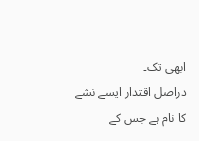ابھی تک۔
دراصل اقتدار ایسے نشے کا نام ہے جس کے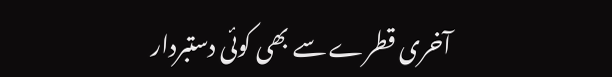آخری قطرے سے بھی کوئی دستبردار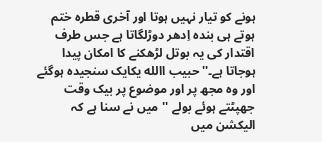ہونے کو تیار نہیں ہوتا اور آخری قطرہ ختم ہوتے ہی بندہ اِدھر دوڑلگاتا ہے جس طرف اقتدار کی یہ بوتل لڑھکنے کا امکان پیدا ہوجاتا ہے۔'' حبیب االله یکایک سنجیدہ ہوگئے اور وہ مجھ پر اور موضوع پر بیک وقت جھپٹتے ہوئے بولے ''میں نے سنا ہے کہ الیکشن میں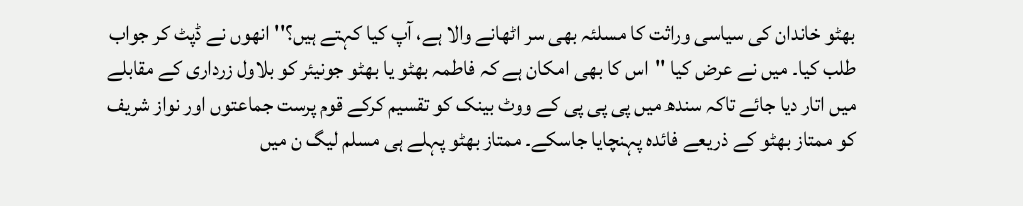بھٹو خاندان کی سیاسی وراثت کا مسلئہ بھی سر اٹھانے والا ہے، آپ کیا کہتے ہیں؟'' انھوں نے ڈپٹ کر جواب طلب کیا۔ میں نے عرض کیا ''اس کا بھی امکان ہے کہ فاطمہ بھٹو یا بھٹو جونیئر کو بلاول زرداری کے مقابلے میں اتار دیا جائے تاکہ سندھ میں پی پی پی کے ووٹ بینک کو تقسیم کرکے قوم پرست جماعتوں اور نواز شریف کو ممتاز بھٹو کے ذریعے فائدہ پہنچایا جاسکے۔ ممتاز بھٹو پہلے ہی مسلم لیگ ن میں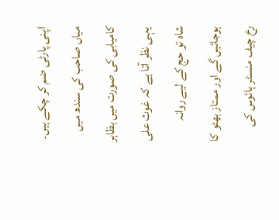اپنی پارٹی ضم کر چکے ہیں۔ میاں صاحب کی سندھ میں کامیابی کی صورت میں بظاہر یہی نظر آتا ہے کہ غوث علی شاہ تو حج کے لیے روانہ ہوجائیں گے اور ممتاز بھٹو کا رخ چیف منسٹر ہائوس کی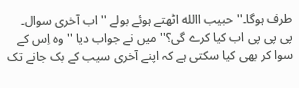طرف ہوگا۔'' حبیب االله اٹھتے ہوئے بولے ''اب آخری سوال۔ پی پی پی اب کیا کرے گی؟'' میں نے جواب دیا ''وہ اِس کے سوا کر بھی کیا سکتی ہے کہ اپنے آخری سیب کے بک جانے تک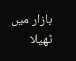بازار میں ٹھیلا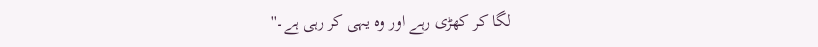لگا کر کھڑی رہے اور وہ یہی کر رہی ہے۔''